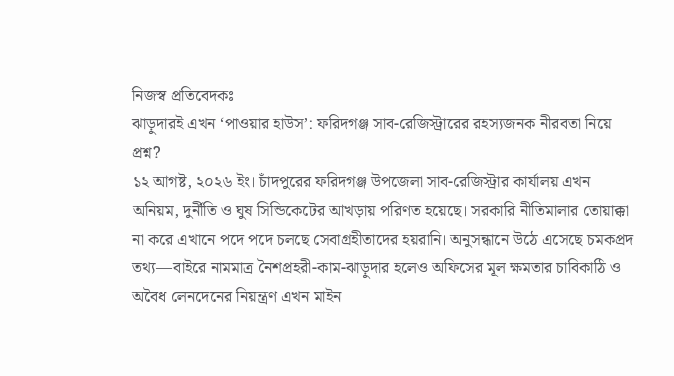নিজস্ব প্রতিবেদকঃ
ঝাড়ুদারই এখন ‘পাওয়ার হাউস’: ফরিদগঞ্জ সাব-রেজিস্ট্রারের রহস্যজনক নীরবতা নিয়ে প্রশ্ন?
১২ আগষ্ট, ২০২৬ ইং। চাঁদপুরের ফরিদগঞ্জ উপজেলা সাব-রেজিস্ট্রার কার্যালয় এখন অনিয়ম, দুর্নীতি ও ঘুষ সিন্ডিকেটের আখড়ায় পরিণত হয়েছে। সরকারি নীতিমালার তোয়াক্কা না করে এখানে পদে পদে চলছে সেবাগ্রহীতাদের হয়রানি। অনুসন্ধানে উঠে এসেছে চমকপ্রদ তথ্য—বাইরে নামমাত্র নৈশপ্রহরী-কাম-ঝাড়ুদার হলেও অফিসের মূল ক্ষমতার চাবিকাঠি ও অবৈধ লেনদেনের নিয়ন্ত্রণ এখন মাইন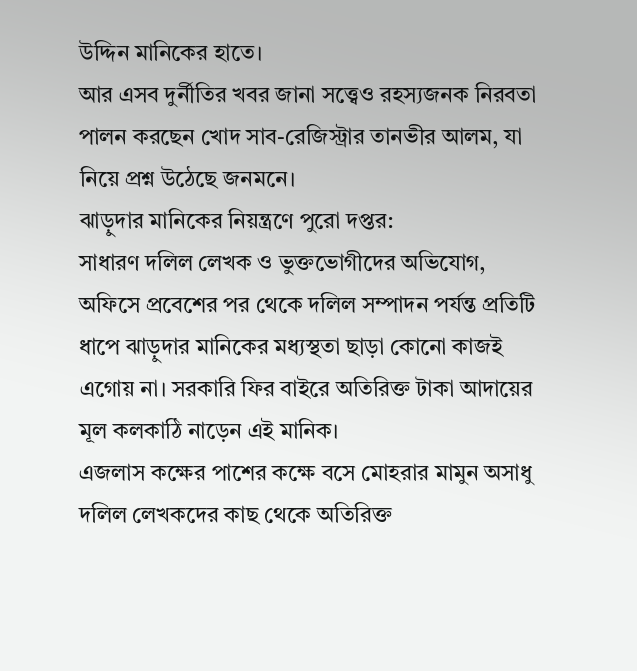উদ্দিন মানিকের হাতে।
আর এসব দুর্নীতির খবর জানা সত্ত্বেও রহস্যজনক নিরবতা পালন করছেন খোদ সাব-রেজিস্ট্রার তানভীর আলম, যা নিয়ে প্রশ্ন উঠেছে জনমনে।
ঝাড়ুদার মানিকের নিয়ন্ত্রণে পুরো দপ্তর:
সাধারণ দলিল লেখক ও ভুক্তভোগীদের অভিযোগ, অফিসে প্রবেশের পর থেকে দলিল সম্পাদন পর্যন্ত প্রতিটি ধাপে ঝাড়ুদার মানিকের মধ্যস্থতা ছাড়া কোনো কাজই এগোয় না। সরকারি ফির বাইরে অতিরিক্ত টাকা আদায়ের মূল কলকাঠি নাড়েন এই মানিক।
এজলাস কক্ষের পাশের কক্ষে বসে মোহরার মামুন অসাধু দলিল লেখকদের কাছ থেকে অতিরিক্ত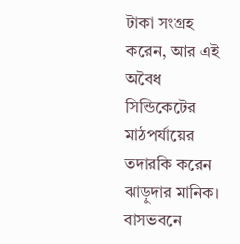টাকা সংগ্রহ করেন, আর এই অবৈধ সিন্ডিকেটের মাঠপর্যায়ের তদারকি করেন ঝাড়ুদার মানিক।
বাসভবনে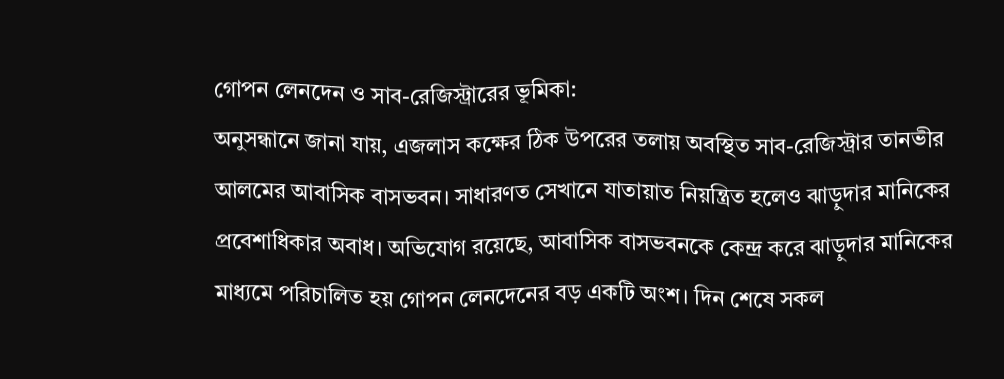গোপন লেনদেন ও সাব-রেজিস্ট্রারের ভূমিকা:
অনুসন্ধানে জানা যায়, এজলাস কক্ষের ঠিক উপরের তলায় অবস্থিত সাব-রেজিস্ট্রার তানভীর আলমের আবাসিক বাসভবন। সাধারণত সেখানে যাতায়াত নিয়ন্ত্রিত হলেও ঝাড়ুদার মানিকের প্রবেশাধিকার অবাধ। অভিযোগ রয়েছে, আবাসিক বাসভবনকে কেন্দ্র করে ঝাড়ুদার মানিকের মাধ্যমে পরিচালিত হয় গোপন লেনদেনের বড় একটি অংশ। দিন শেষে সকল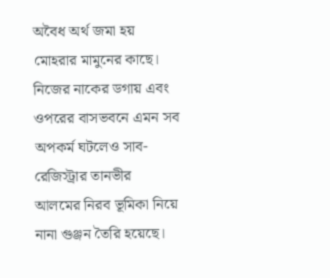অবৈধ অর্থ জমা হয় মোহরার মামুনের কাছে। নিজের নাকের ডগায় এবং ওপরের বাসভবনে এমন সব অপকর্ম ঘটলেও সাব-রেজিস্ট্রার তানভীর আলমের নিরব ভূমিকা নিয়ে নানা গুঞ্জন তৈরি হয়েছে।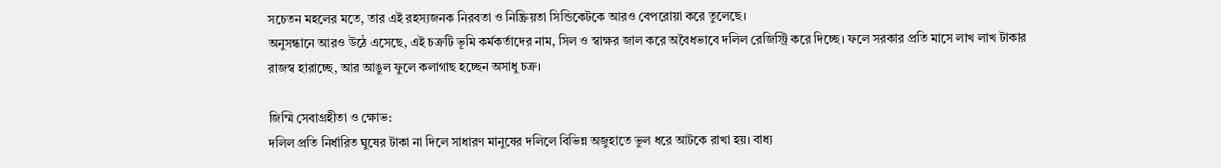সচেতন মহলের মতে, তার এই রহস্যজনক নিরবতা ও নিষ্ক্রিয়তা সিন্ডিকেটকে আরও বেপরোয়া করে তুলেছে।
অনুসন্ধানে আরও উঠে এসেছে, এই চক্রটি ভূমি কর্মকর্তাদের নাম, সিল ও স্বাক্ষর জাল করে অবৈধভাবে দলিল রেজিস্ট্রি করে দিচ্ছে। ফলে সরকার প্রতি মাসে লাখ লাখ টাকার রাজস্ব হারাচ্ছে, আর আঙুল ফুলে কলাগাছ হচ্ছেন অসাধু চক্র।

জিম্মি সেবাগ্রহীতা ও ক্ষোভ:
দলিল প্রতি নির্ধারিত ঘুষের টাকা না দিলে সাধারণ মানুষের দলিলে বিভিন্ন অজুহাতে ভুল ধরে আটকে রাখা হয়। বাধ্য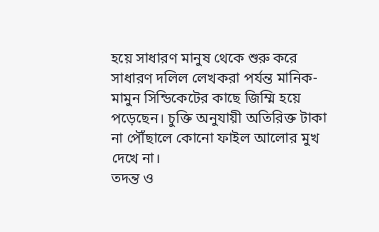হয়ে সাধারণ মানুষ থেকে শুরু করে সাধারণ দলিল লেখকরা পর্যন্ত মানিক-মামুন সিন্ডিকেটের কাছে জিম্মি হয়ে পড়েছেন। চুক্তি অনুযায়ী অতিরিক্ত টাকা না পৌঁছালে কোনো ফাইল আলোর মুখ দেখে না।
তদন্ত ও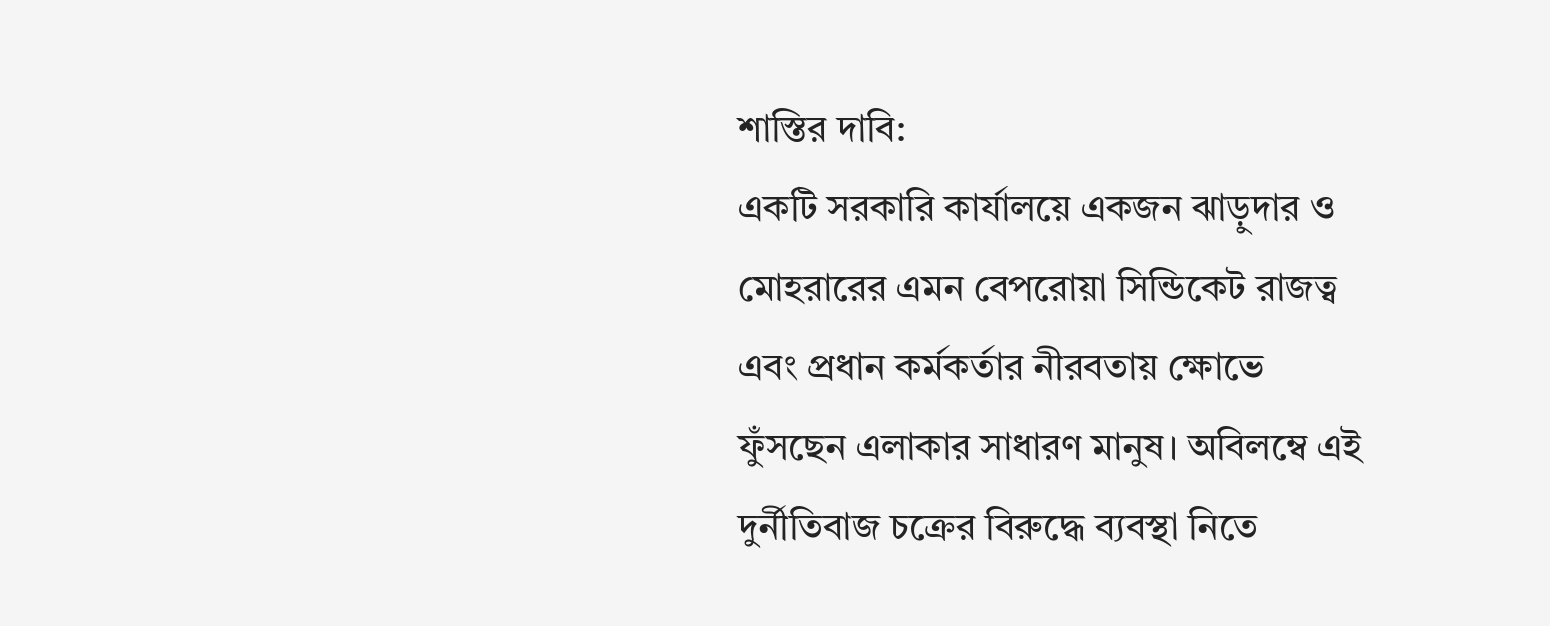শাস্তির দাবি:
একটি সরকারি কার্যালয়ে একজন ঝাড়ুদার ও মোহরারের এমন বেপরোয়া সিন্ডিকেট রাজত্ব এবং প্রধান কর্মকর্তার নীরবতায় ক্ষোভে ফুঁসছেন এলাকার সাধারণ মানুষ। অবিলম্বে এই দুর্নীতিবাজ চক্রের বিরুদ্ধে ব্যবস্থা নিতে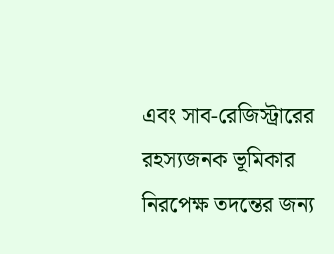এবং সাব-রেজিস্ট্রারের রহস্যজনক ভূমিকার নিরপেক্ষ তদন্তের জন্য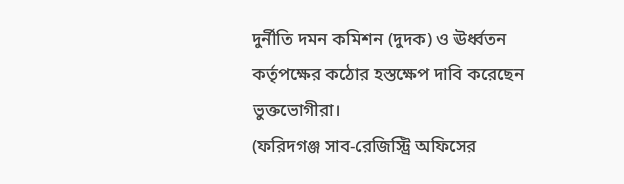দুর্নীতি দমন কমিশন (দুদক) ও ঊর্ধ্বতন কর্তৃপক্ষের কঠোর হস্তক্ষেপ দাবি করেছেন ভুক্তভোগীরা।
(ফরিদগঞ্জ সাব-রেজিস্ট্রি অফিসের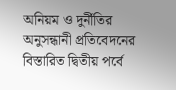অনিয়ম ও দুর্নীতির অনুসন্ধানী প্রতিবেদনের বিস্তারিত দ্বিতীয় পর্বে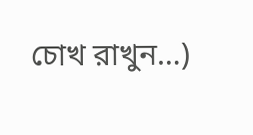চোখ রাখুন…)